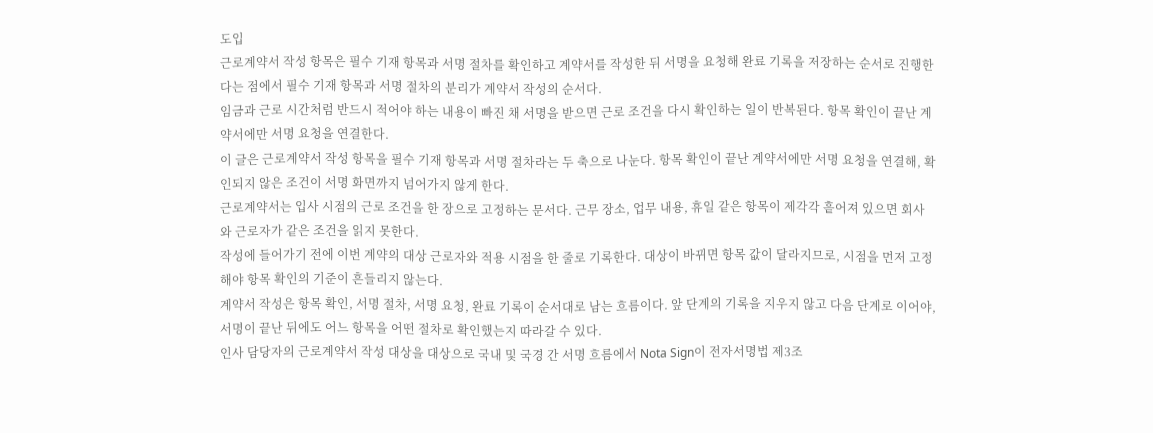도입
근로계약서 작성 항목은 필수 기재 항목과 서명 절차를 확인하고 계약서를 작성한 뒤 서명을 요청해 완료 기록을 저장하는 순서로 진행한다는 점에서 필수 기재 항목과 서명 절차의 분리가 계약서 작성의 순서다.
임금과 근로 시간처럼 반드시 적어야 하는 내용이 빠진 채 서명을 받으면 근로 조건을 다시 확인하는 일이 반복된다. 항목 확인이 끝난 계약서에만 서명 요청을 연결한다.
이 글은 근로계약서 작성 항목을 필수 기재 항목과 서명 절차라는 두 축으로 나눈다. 항목 확인이 끝난 계약서에만 서명 요청을 연결해, 확인되지 않은 조건이 서명 화면까지 넘어가지 않게 한다.
근로계약서는 입사 시점의 근로 조건을 한 장으로 고정하는 문서다. 근무 장소, 업무 내용, 휴일 같은 항목이 제각각 흩어져 있으면 회사와 근로자가 같은 조건을 읽지 못한다.
작성에 들어가기 전에 이번 계약의 대상 근로자와 적용 시점을 한 줄로 기록한다. 대상이 바뀌면 항목 값이 달라지므로, 시점을 먼저 고정해야 항목 확인의 기준이 흔들리지 않는다.
계약서 작성은 항목 확인, 서명 절차, 서명 요청, 완료 기록이 순서대로 남는 흐름이다. 앞 단계의 기록을 지우지 않고 다음 단계로 이어야, 서명이 끝난 뒤에도 어느 항목을 어떤 절차로 확인했는지 따라갈 수 있다.
인사 담당자의 근로계약서 작성 대상을 대상으로 국내 및 국경 간 서명 흐름에서 Nota Sign이 전자서명법 제3조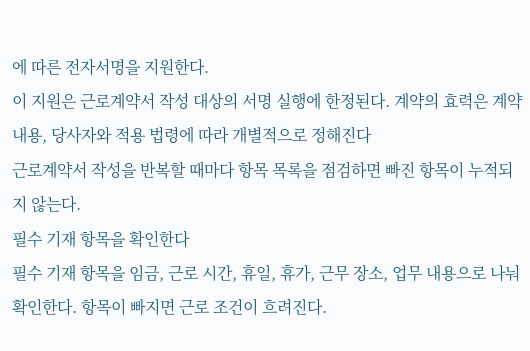에 따른 전자서명을 지원한다.
이 지원은 근로계약서 작성 대상의 서명 실행에 한정된다. 계약의 효력은 계약 내용, 당사자와 적용 법령에 따라 개별적으로 정해진다
근로계약서 작성을 반복할 때마다 항목 목록을 점검하면 빠진 항목이 누적되지 않는다.
필수 기재 항목을 확인한다
필수 기재 항목을 임금, 근로 시간, 휴일, 휴가, 근무 장소, 업무 내용으로 나눠 확인한다. 항목이 빠지면 근로 조건이 흐려진다.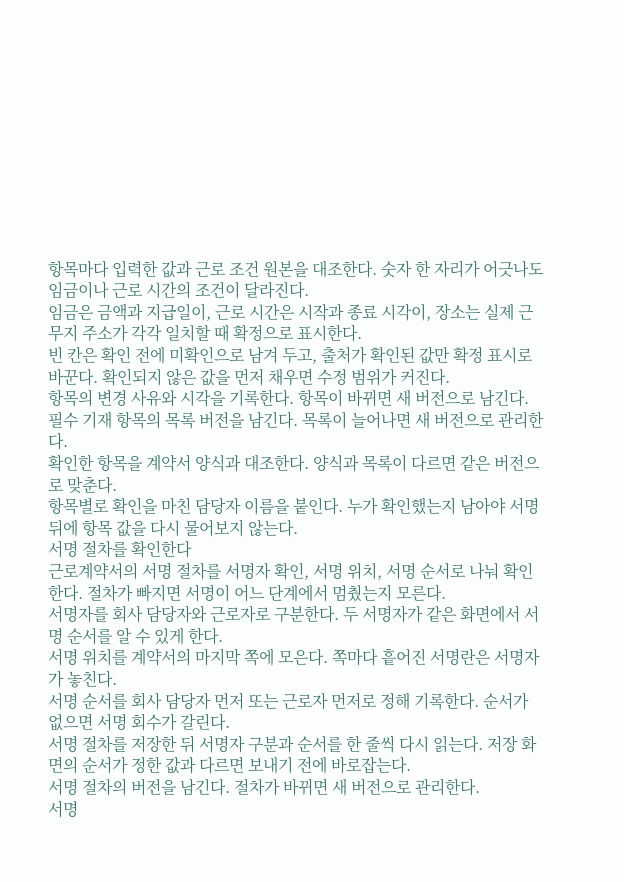항목마다 입력한 값과 근로 조건 원본을 대조한다. 숫자 한 자리가 어긋나도 임금이나 근로 시간의 조건이 달라진다.
임금은 금액과 지급일이, 근로 시간은 시작과 종료 시각이, 장소는 실제 근무지 주소가 각각 일치할 때 확정으로 표시한다.
빈 칸은 확인 전에 미확인으로 남겨 두고, 출처가 확인된 값만 확정 표시로 바꾼다. 확인되지 않은 값을 먼저 채우면 수정 범위가 커진다.
항목의 변경 사유와 시각을 기록한다. 항목이 바뀌면 새 버전으로 남긴다.
필수 기재 항목의 목록 버전을 남긴다. 목록이 늘어나면 새 버전으로 관리한다.
확인한 항목을 계약서 양식과 대조한다. 양식과 목록이 다르면 같은 버전으로 맞춘다.
항목별로 확인을 마친 담당자 이름을 붙인다. 누가 확인했는지 남아야 서명 뒤에 항목 값을 다시 물어보지 않는다.
서명 절차를 확인한다
근로계약서의 서명 절차를 서명자 확인, 서명 위치, 서명 순서로 나눠 확인한다. 절차가 빠지면 서명이 어느 단계에서 멈췄는지 모른다.
서명자를 회사 담당자와 근로자로 구분한다. 두 서명자가 같은 화면에서 서명 순서를 알 수 있게 한다.
서명 위치를 계약서의 마지막 쪽에 모은다. 쪽마다 흩어진 서명란은 서명자가 놓친다.
서명 순서를 회사 담당자 먼저 또는 근로자 먼저로 정해 기록한다. 순서가 없으면 서명 회수가 갈린다.
서명 절차를 저장한 뒤 서명자 구분과 순서를 한 줄씩 다시 읽는다. 저장 화면의 순서가 정한 값과 다르면 보내기 전에 바로잡는다.
서명 절차의 버전을 남긴다. 절차가 바뀌면 새 버전으로 관리한다.
서명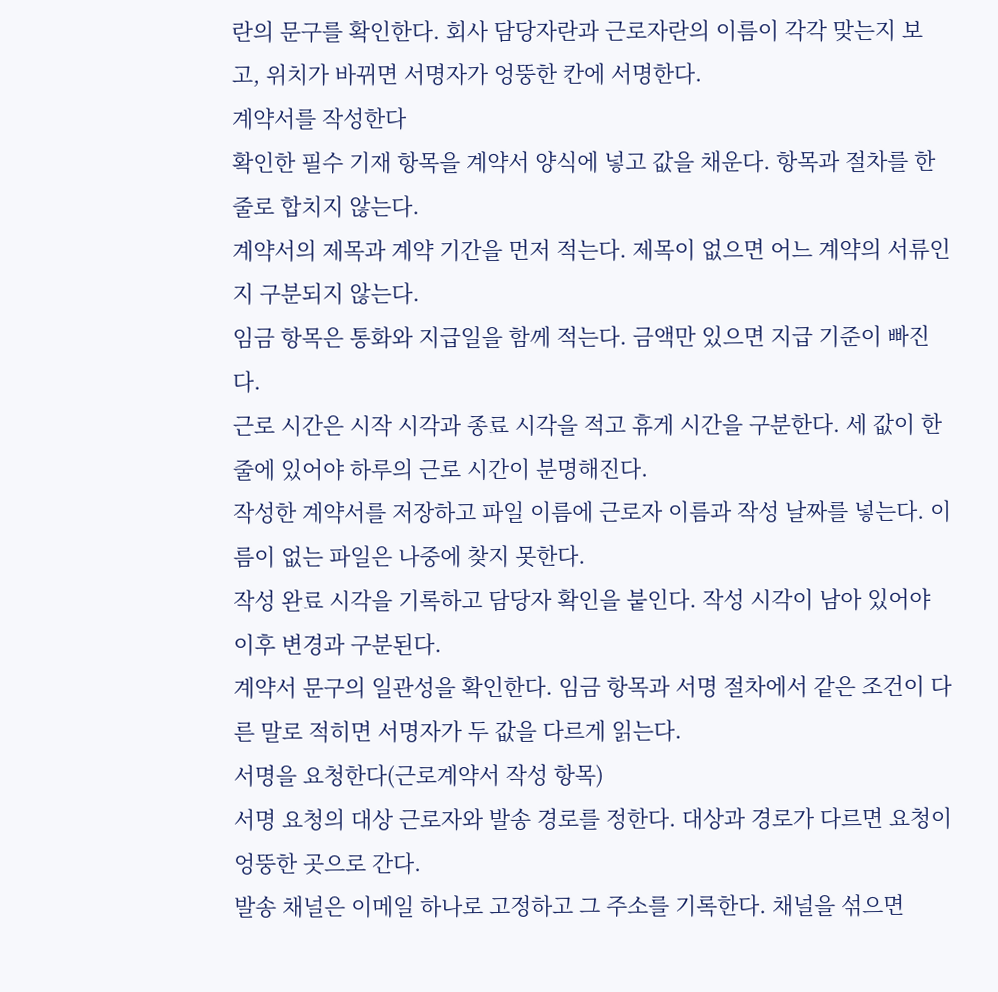란의 문구를 확인한다. 회사 담당자란과 근로자란의 이름이 각각 맞는지 보고, 위치가 바뀌면 서명자가 엉뚱한 칸에 서명한다.
계약서를 작성한다
확인한 필수 기재 항목을 계약서 양식에 넣고 값을 채운다. 항목과 절차를 한 줄로 합치지 않는다.
계약서의 제목과 계약 기간을 먼저 적는다. 제목이 없으면 어느 계약의 서류인지 구분되지 않는다.
임금 항목은 통화와 지급일을 함께 적는다. 금액만 있으면 지급 기준이 빠진다.
근로 시간은 시작 시각과 종료 시각을 적고 휴게 시간을 구분한다. 세 값이 한 줄에 있어야 하루의 근로 시간이 분명해진다.
작성한 계약서를 저장하고 파일 이름에 근로자 이름과 작성 날짜를 넣는다. 이름이 없는 파일은 나중에 찾지 못한다.
작성 완료 시각을 기록하고 담당자 확인을 붙인다. 작성 시각이 남아 있어야 이후 변경과 구분된다.
계약서 문구의 일관성을 확인한다. 임금 항목과 서명 절차에서 같은 조건이 다른 말로 적히면 서명자가 두 값을 다르게 읽는다.
서명을 요청한다(근로계약서 작성 항목)
서명 요청의 대상 근로자와 발송 경로를 정한다. 대상과 경로가 다르면 요청이 엉뚱한 곳으로 간다.
발송 채널은 이메일 하나로 고정하고 그 주소를 기록한다. 채널을 섞으면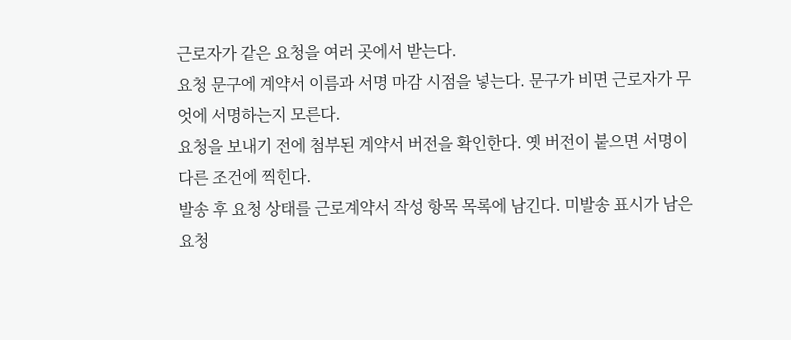근로자가 같은 요청을 여러 곳에서 받는다.
요청 문구에 계약서 이름과 서명 마감 시점을 넣는다. 문구가 비면 근로자가 무엇에 서명하는지 모른다.
요청을 보내기 전에 첨부된 계약서 버전을 확인한다. 옛 버전이 붙으면 서명이 다른 조건에 찍힌다.
발송 후 요청 상태를 근로계약서 작성 항목 목록에 남긴다. 미발송 표시가 남은 요청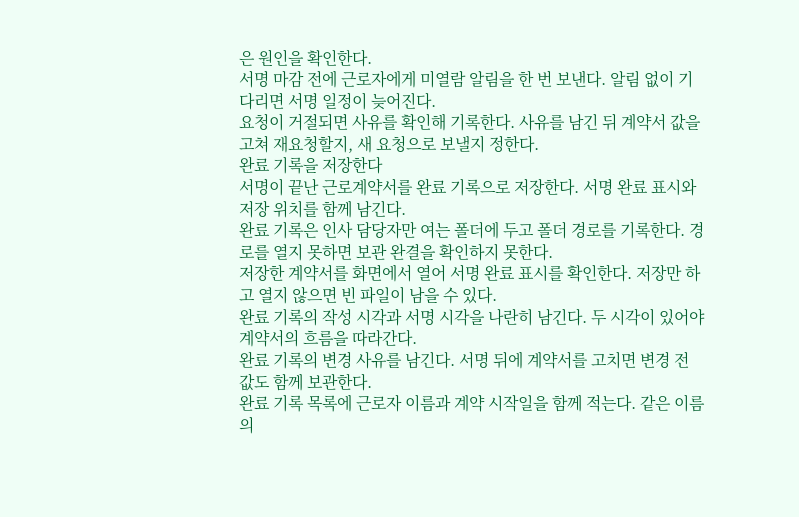은 원인을 확인한다.
서명 마감 전에 근로자에게 미열람 알림을 한 번 보낸다. 알림 없이 기다리면 서명 일정이 늦어진다.
요청이 거절되면 사유를 확인해 기록한다. 사유를 남긴 뒤 계약서 값을 고쳐 재요청할지, 새 요청으로 보낼지 정한다.
완료 기록을 저장한다
서명이 끝난 근로계약서를 완료 기록으로 저장한다. 서명 완료 표시와 저장 위치를 함께 남긴다.
완료 기록은 인사 담당자만 여는 폴더에 두고 폴더 경로를 기록한다. 경로를 열지 못하면 보관 완결을 확인하지 못한다.
저장한 계약서를 화면에서 열어 서명 완료 표시를 확인한다. 저장만 하고 열지 않으면 빈 파일이 남을 수 있다.
완료 기록의 작성 시각과 서명 시각을 나란히 남긴다. 두 시각이 있어야 계약서의 흐름을 따라간다.
완료 기록의 변경 사유를 남긴다. 서명 뒤에 계약서를 고치면 변경 전 값도 함께 보관한다.
완료 기록 목록에 근로자 이름과 계약 시작일을 함께 적는다. 같은 이름의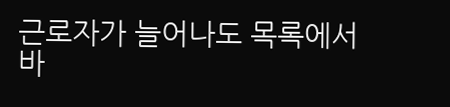근로자가 늘어나도 목록에서 바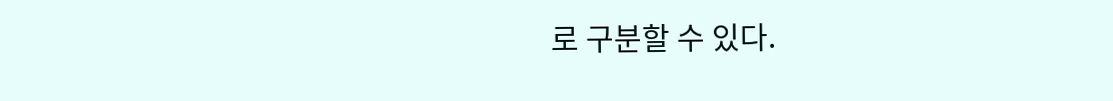로 구분할 수 있다.